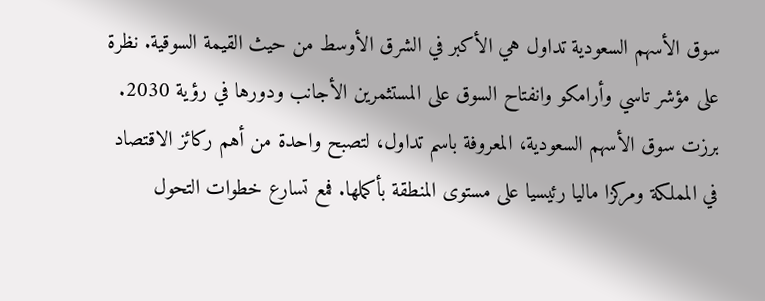سوق الأسهم السعودية تداول هي الأكبر في الشرق الأوسط من حيث القيمة السوقية. نظرة على مؤشر تاسي وأرامكو وانفتاح السوق على المستثمرين الأجانب ودورها في رؤية 2030.
برزت سوق الأسهم السعودية، المعروفة باسم تداول، لتصبح واحدة من أهم ركائز الاقتصاد في المملكة ومركزا ماليا رئيسيا على مستوى المنطقة بأكملها. فمع تسارع خطوات التحول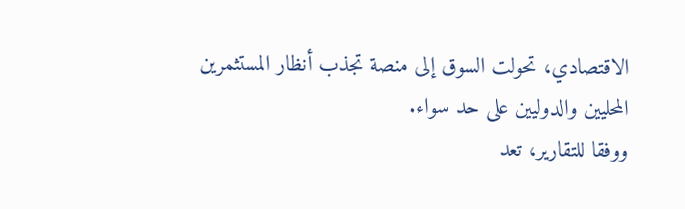الاقتصادي، تحولت السوق إلى منصة تجذب أنظار المستثمرين المحليين والدوليين على حد سواء.
ووفقا للتقارير، تعد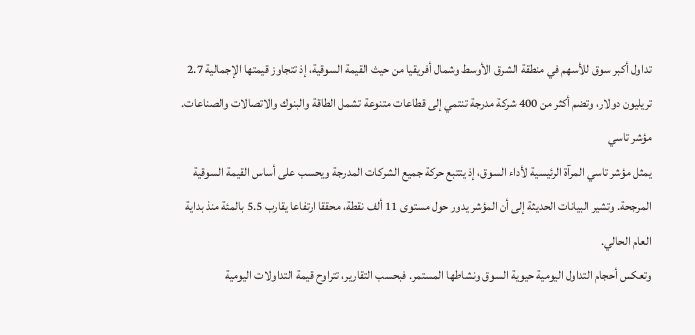تداول أكبر سوق للأسهم في منطقة الشرق الأوسط وشمال أفريقيا من حيث القيمة السوقية، إذ تتجاوز قيمتها الإجمالية 2.7 تريليون دولار، وتضم أكثر من 400 شركة مدرجة تنتمي إلى قطاعات متنوعة تشمل الطاقة والبنوك والاتصالات والصناعات.
مؤشر تاسي
يمثل مؤشر تاسي المرآة الرئيسية لأداء السوق، إذ يتتبع حركة جميع الشركات المدرجة ويحسب على أساس القيمة السوقية المرجحة. وتشير البيانات الحديثة إلى أن المؤشر يدور حول مستوى 11 ألف نقطة، محققا ارتفاعا يقارب 5.5 بالمئة منذ بداية العام الحالي.
وتعكس أحجام التداول اليومية حيوية السوق ونشاطها المستمر. فبحسب التقارير، تتراوح قيمة التداولات اليومية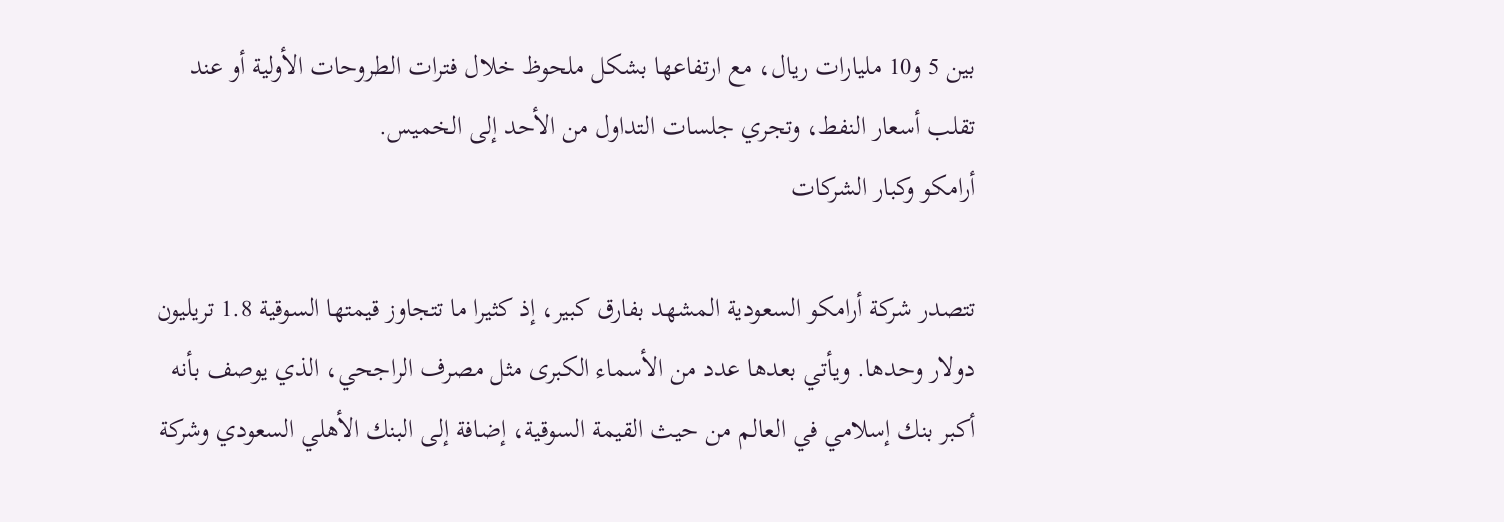بين 5 و10 مليارات ريال، مع ارتفاعها بشكل ملحوظ خلال فترات الطروحات الأولية أو عند تقلب أسعار النفط، وتجري جلسات التداول من الأحد إلى الخميس.
أرامكو وكبار الشركات

تتصدر شركة أرامكو السعودية المشهد بفارق كبير، إذ كثيرا ما تتجاوز قيمتها السوقية 1.8 تريليون دولار وحدها. ويأتي بعدها عدد من الأسماء الكبرى مثل مصرف الراجحي، الذي يوصف بأنه أكبر بنك إسلامي في العالم من حيث القيمة السوقية، إضافة إلى البنك الأهلي السعودي وشركة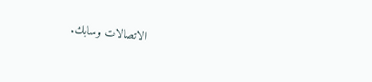الاتصالات وسابك.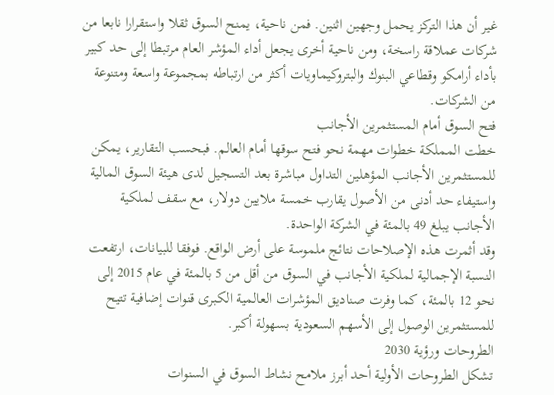غير أن هذا التركز يحمل وجهين اثنين. فمن ناحية، يمنح السوق ثقلا واستقرارا نابعا من شركات عملاقة راسخة، ومن ناحية أخرى يجعل أداء المؤشر العام مرتبطا إلى حد كبير بأداء أرامكو وقطاعي البنوك والبتروكيماويات أكثر من ارتباطه بمجموعة واسعة ومتنوعة من الشركات.
فتح السوق أمام المستثمرين الأجانب
خطت المملكة خطوات مهمة نحو فتح سوقها أمام العالم. فبحسب التقارير، يمكن للمستثمرين الأجانب المؤهلين التداول مباشرة بعد التسجيل لدى هيئة السوق المالية واستيفاء حد أدنى من الأصول يقارب خمسة ملايين دولار، مع سقف لملكية الأجانب يبلغ 49 بالمئة في الشركة الواحدة.
وقد أثمرت هذه الإصلاحات نتائج ملموسة على أرض الواقع. فوفقا للبيانات، ارتفعت النسبة الإجمالية لملكية الأجانب في السوق من أقل من 5 بالمئة في عام 2015 إلى نحو 12 بالمئة، كما وفرت صناديق المؤشرات العالمية الكبرى قنوات إضافية تتيح للمستثمرين الوصول إلى الأسهم السعودية بسهولة أكبر.
الطروحات ورؤية 2030
تشكل الطروحات الأولية أحد أبرز ملامح نشاط السوق في السنوات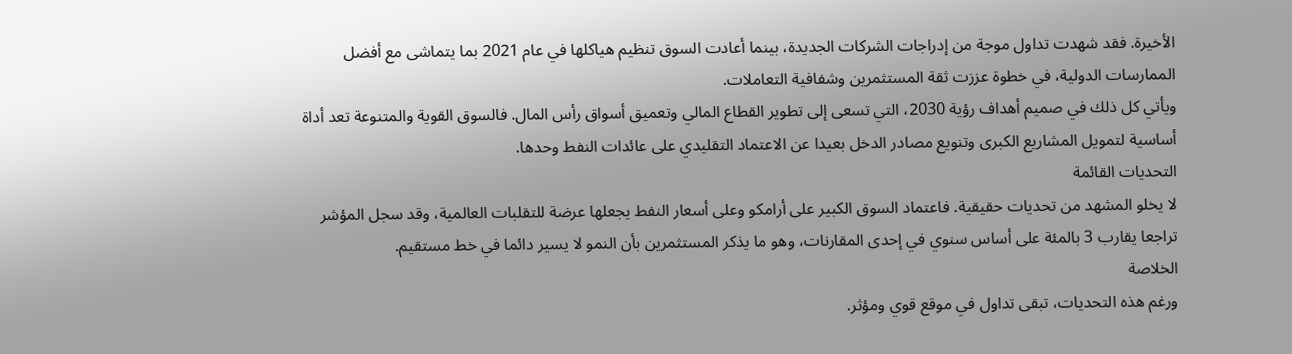الأخيرة. فقد شهدت تداول موجة من إدراجات الشركات الجديدة، بينما أعادت السوق تنظيم هياكلها في عام 2021 بما يتماشى مع أفضل الممارسات الدولية، في خطوة عززت ثقة المستثمرين وشفافية التعاملات.
ويأتي كل ذلك في صميم أهداف رؤية 2030، التي تسعى إلى تطوير القطاع المالي وتعميق أسواق رأس المال. فالسوق القوية والمتنوعة تعد أداة أساسية لتمويل المشاريع الكبرى وتنويع مصادر الدخل بعيدا عن الاعتماد التقليدي على عائدات النفط وحدها.
التحديات القائمة
لا يخلو المشهد من تحديات حقيقية. فاعتماد السوق الكبير على أرامكو وعلى أسعار النفط يجعلها عرضة للتقلبات العالمية، وقد سجل المؤشر تراجعا يقارب 3 بالمئة على أساس سنوي في إحدى المقارنات، وهو ما يذكر المستثمرين بأن النمو لا يسير دائما في خط مستقيم.
الخلاصة
ورغم هذه التحديات، تبقى تداول في موقع قوي ومؤثر.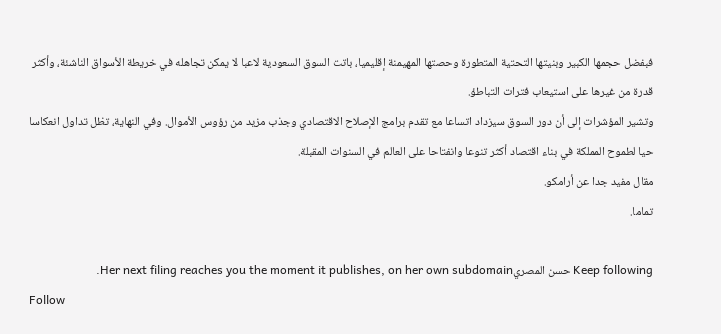فبفضل حجمها الكبير وبنيتها التحتية المتطورة وحصتها المهيمنة إقليميا، باتت السوق السعودية لاعبا لا يمكن تجاهله في خريطة الأسواق الناشئة، وأكثر قدرة من غيرها على استيعاب فترات التباطؤ.
وتشير المؤشرات إلى أن دور السوق سيزداد اتساعا مع تقدم برامج الإصلاح الاقتصادي وجذب مزيد من رؤوس الأموال. وفي النهاية، تظل تداول انعكاسا حيا لطموح المملكة في بناء اقتصاد أكثر تنوعا وانفتاحا على العالم في السنوات المقبلة.
مقال مفيد جدا عن أرامكو.
تماما.

Keep following حسن المصريHer next filing reaches you the moment it publishes, on her own subdomain.
Follow